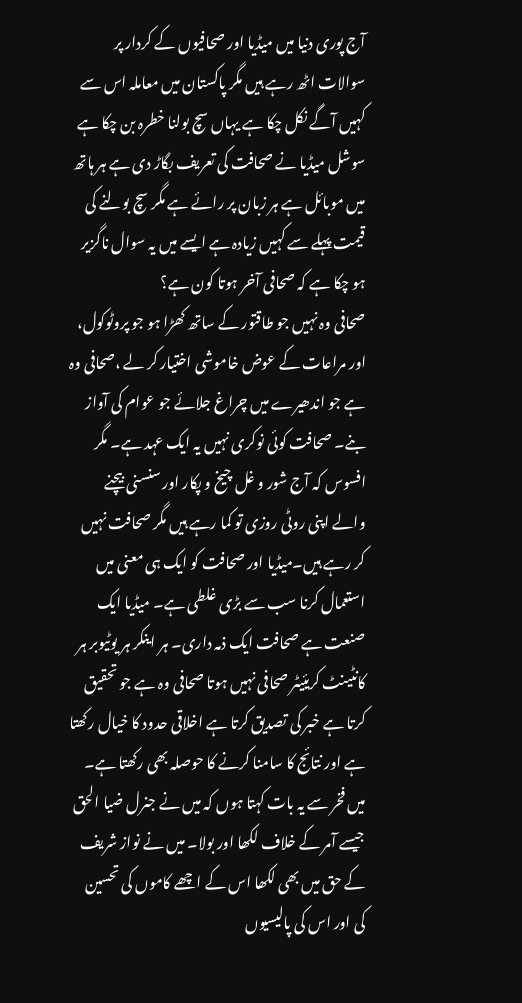آج پوری دنیا میں میڈیا اور صحافیوں کے کردار پر سوالات اٹھ رہے ہیں مگر پاکستان میں معاملہ اس سے کہیں آگے نکل چکا ہے یہاں سچ بولنا خطرہ بن چکا ہے سوشل میڈیا نے صحافت کی تعریف بگاڑ دی ہے ہر ہاتھ میں موبائل ہے ہر زبان پر رائے ہے مگر سچ بولنے کی قیمت پہلے سے کہیں زیادہ ہے ایسے میں یہ سوال ناگزیر ہو چکا ہے کہ صحافی آخر ہوتا کون ہے؟
صحافی وہ نہیں جو طاقتور کے ساتھ کھڑا ہو جو پروٹوکول، اور مراعات کے عوض خاموشی اختیار کر لے ،صحافی وہ ہے جو اندھیرے میں چراغ جلائے جو عوام کی آواز بنے۔ صحافت کوئی نوکری نہیں یہ ایک عہد ہے۔ مگر افسوس کہ آج شور و غل چیخ و پکار اور سنسنی بیچنے والے اپنی روٹی روزی تو کما رہے ہیں مگر صحافت نہیں کر رہے ہیں۔میڈیا اور صحافت کو ایک ہی معنی میں استعمال کرنا سب سے بڑی غلطی ہے۔ میڈیا ایک صنعت ہے صحافت ایک ذمہ داری۔ ہر اینکر ہر یوٹیوبر ہر کانٹینٹ کریئیٹر صحافی نہیں ہوتا صحافی وہ ہے جو تحقیق کرتا ہے خبر کی تصدیق کرتا ہے اخلاقی حدود کا خیال رکھتا ہے اور نتائج کا سامنا کرنے کا حوصلہ بھی رکھتا ہے۔
میں فخر سے یہ بات کہتا ہوں کہ میں نے جنرل ضیا الحق جیسے آمر کے خلاف لکھا اور بولا۔ میں نے نواز شریف کے حق میں بھی لکھا اس کے اچھے کاموں کی تحسین کی اور اس کی پالیسیوں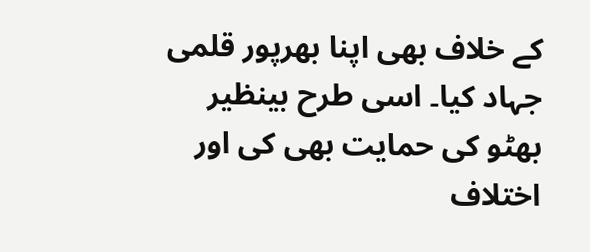کے خلاف بھی اپنا بھرپور قلمی جہاد کیا۔ اسی طرح بینظیر بھٹو کی حمایت بھی کی اور اختلاف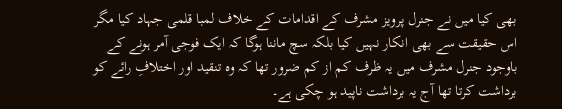بھی کیا میں نے جنرل پرویز مشرف کے اقدامات کے خلاف لمبا قلمی جہاد کیا مگر اس حقیقت سے بھی انکار نہیں کیا بلکہ سچ ماننا ہوگا کہ ایک فوجی آمر ہونے کے باوجود جنرل مشرف میں یہ ظرف کم از کم ضرور تھا کہ وہ تنقید اور اختلافِ رائے کو برداشت کرتا تھا آج یہ برداشت ناپید ہو چکی ہے۔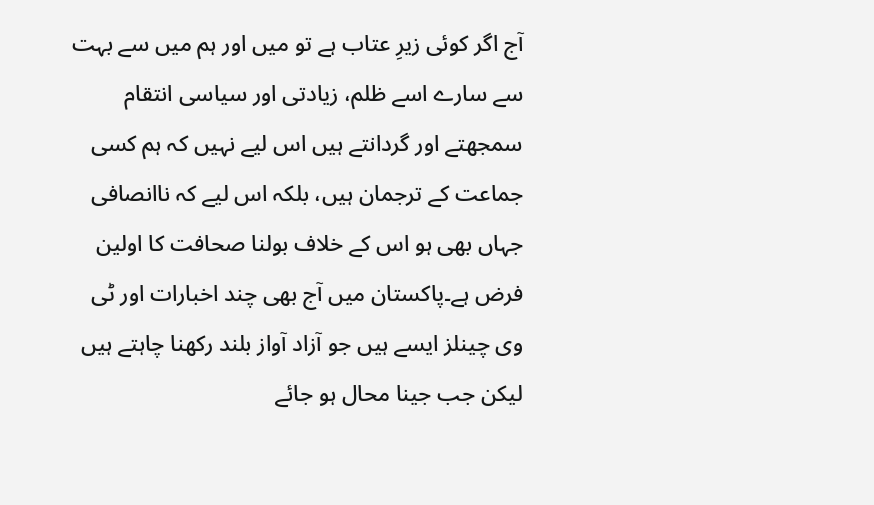آج اگر کوئی زیرِ عتاب ہے تو میں اور ہم میں سے بہت سے سارے اسے ظلم، زیادتی اور سیاسی انتقام سمجھتے اور گردانتے ہیں اس لیے نہیں کہ ہم کسی جماعت کے ترجمان ہیں، بلکہ اس لیے کہ ناانصافی جہاں بھی ہو اس کے خلاف بولنا صحافت کا اولین فرض ہے۔پاکستان میں آج بھی چند اخبارات اور ٹی وی چینلز ایسے ہیں جو آزاد آواز بلند رکھنا چاہتے ہیں لیکن جب جینا محال ہو جائے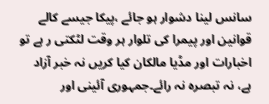سانس لینا دشوار ہو جائے ،پیکا جیسے کالے قوانین اور پیمرا کی تلوار ہر وقت لٹکتی ر ہے تو اخبارات اور مڈیا مالکان کیا کریں نہ خبر آزاد ہے، نہ تبصرہ نہ رائے۔جمہوری آئینی اور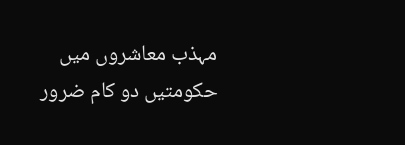مہذب معاشروں میں حکومتیں دو کام ضرور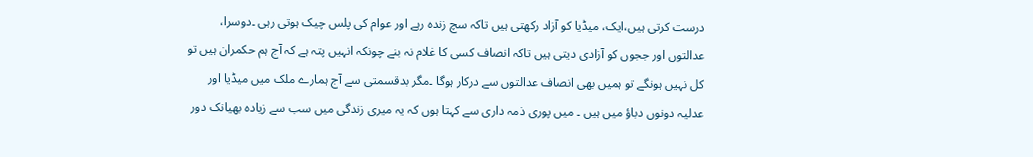درست کرتی ہیں،ایک، میڈیا کو آزاد رکھتی ہیں تاکہ سچ زندہ رہے اور عوام کی پلس چیک ہوتی رہی ۔دوسرا، عدالتوں اور ججوں کو آزادی دیتی ہیں تاکہ انصاف کسی کا غلام نہ بنے چونکہ انہیں پتہ ہے کہ آج ہم حکمران ہیں تو کل نہیں ہونگے تو ہمیں بھی انصاف عدالتوں سے درکار ہوگا ۔مگر بدقسمتی سے آج ہمارے ملک میں میڈیا اور عدلیہ دونوں دباؤ میں ہیں ۔ میں پوری ذمہ داری سے کہتا ہوں کہ یہ میری زندگی میں سب سے زیادہ بھیانک دور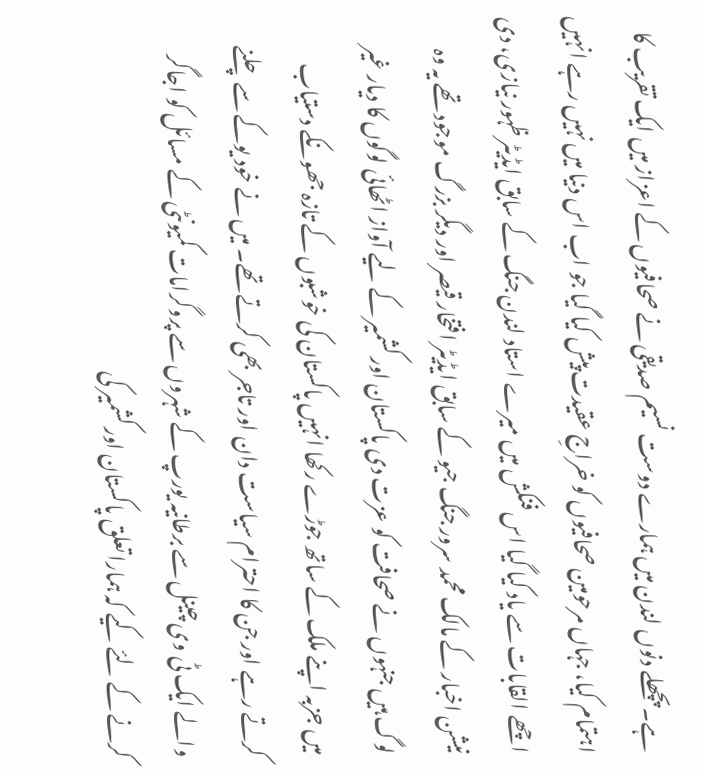ہے۔پچھلے دنوں لندن میں ہمارے دوست نسیم صدیقی نے صحافیوں کے اعزاز میں ایک تقریب کا اہتمام کیا، جہاں مرحومین صحافیوں کو خراجِ عقیدت پیش کیا گیا جو اب اس دنیا میں نہیں رہے انہیں اچھے القابات سے یاد کیا گیا اس فنکش میں میرے استاد لندن جنگ کے سابق ایڈیٹر ظہور نیازی، دی نیشن اخبار کے مالک محمد سرور جنگ جیو کے سابق ایڈیٹر افتخار قیصر اور دیگر بزرگ موجود تھے یہ وہ لوگ ہیں جنہوں نے صحافت کو عزت دی پاکستان اور کشمیر کے لیے آواز اٹھائی لوگوں کا دیار غیر میں جزبہ اپنے ملک کے ساتھ جوڑے رکھا انہیں پاکستان کی خوشبوں کے تازہ جھونکے دستیاب کرتے رہے اور جن کا احترام سیاست دان اور تاجر بھی کرتے تھے۔ میں نے خود یوکے سے چلنے والے ایک ٹی وی چینل سے برطانیہ یورپ کے شہروں سے پروگرامات کمیونٹی کے مسائل کو اجاگر کرنے کے لئے کیے کہ ہمارا تعلق پاکستان اور کشمیر کی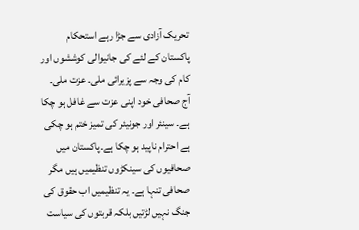تحریک آزادی سے جڑا رہے استحکام پاکستان کے لئے کی جانیوالی کوششوں اور کام کی وجہ سے پزیرائی ملی۔ عزت ملی۔ آج صحافی خود اپنی عزت سے غافل ہو چکا ہے۔ سینئر اور جونیئر کی تمیز ختم ہو چکی ہے احترام ناپید ہو چکا ہے۔پاکستان میں صحافیوں کی سینکڑوں تنظیمیں ہیں مگر صحافی تنہا ہے۔ یہ تنظیمیں اب حقوق کی جنگ نہیں لڑتیں بلکہ قربتوں کی سیاست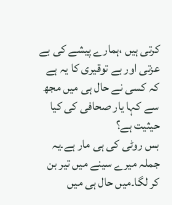کرتی ہیں ،ہمارے پیشے کی بے عزتی اور بے توقیری کا یہ ہے کہ کسی نے حال ہی میں مجھ سے کہا یار صحافی کی کیا حیثیت ہے؟
بس روٹی کی ہی مار ہے۔یہ جملہ میرے سینے میں تیر بن کر لگا۔میں حال ہی میں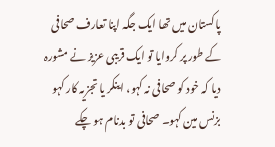پاکستان میں تھا ایک جگہ اپنا تعارف صحافی کے طور پر کروایا تو ایک قریبی عزیز نے مشورہ دیا کہ خود کو صحافی نہ کہو، اینکر یا تجزیہ کار کہو بزنس مین کہو۔ صحافی تو بدنام ہو چکے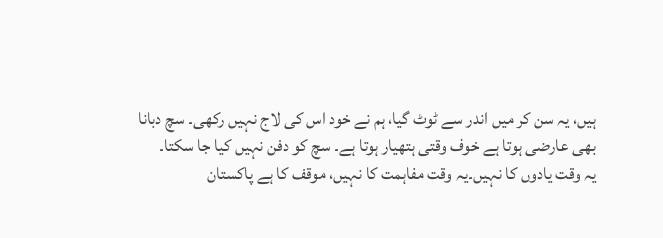ہیں، یہ سن کر میں اندر سے ٹوٹ گیا، ہم نے خود اس کی لاج نہیں رکھی۔ سچ دبانا بھی عارضی ہوتا ہے خوف وقتی ہتھیار ہوتا ہے۔ سچ کو دفن نہیں کیا جا سکتا۔
یہ وقت یادوں کا نہیں۔یہ وقت مفاہمت کا نہیں، موقف کا ہے پاکستان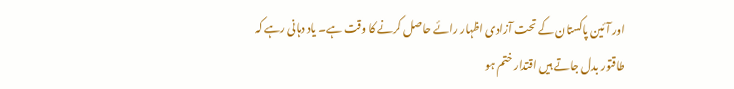اور آئین پاکستان کے تحت آزادی اظہار رائے حاصل کرنے کا وقت ہے۔ یاد دہانی رہے کہ طاقتور بدل جاتے ہیں اقتدار ختم ہو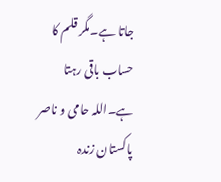جاتا ہے۔مگر قلم کا حساب باقی رہتا ہے۔اللہ حامی و ناصر پاکستان زندہ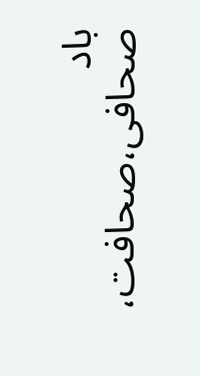باد
صحافی،صحافت،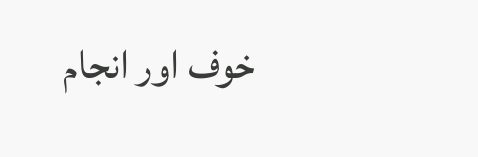خوف اور انجام